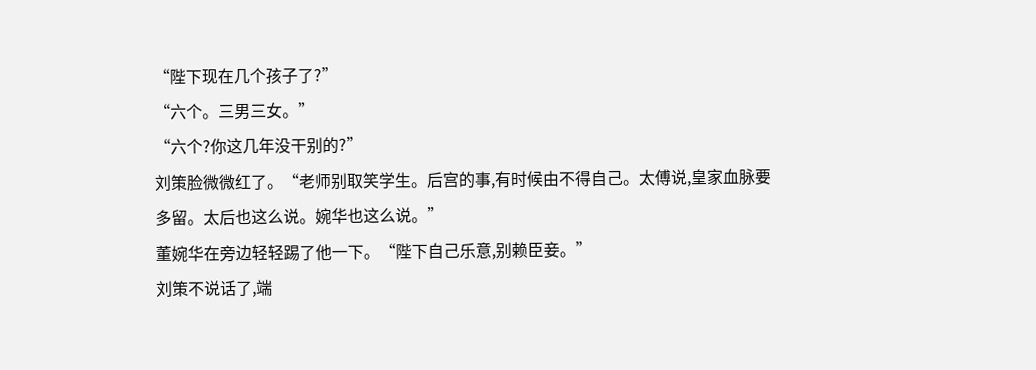“陛下现在几个孩子了?”
“六个。三男三女。”
“六个?你这几年没干别的?”
刘策脸微微红了。“老师别取笑学生。后宫的事,有时候由不得自己。太傅说,皇家血脉要多留。太后也这么说。婉华也这么说。”
董婉华在旁边轻轻踢了他一下。“陛下自己乐意,别赖臣妾。”
刘策不说话了,端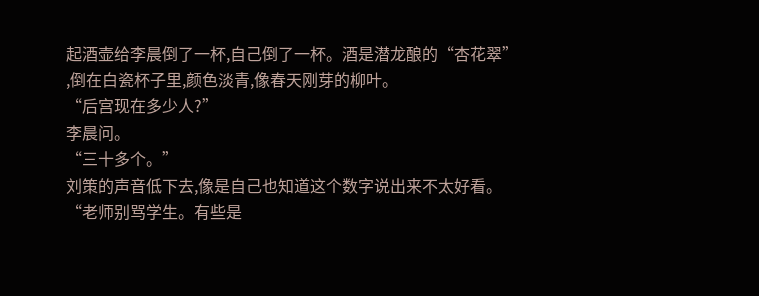起酒壶给李晨倒了一杯,自己倒了一杯。酒是潜龙酿的“杏花翠”
,倒在白瓷杯子里,颜色淡青,像春天刚芽的柳叶。
“后宫现在多少人?”
李晨问。
“三十多个。”
刘策的声音低下去,像是自己也知道这个数字说出来不太好看。
“老师别骂学生。有些是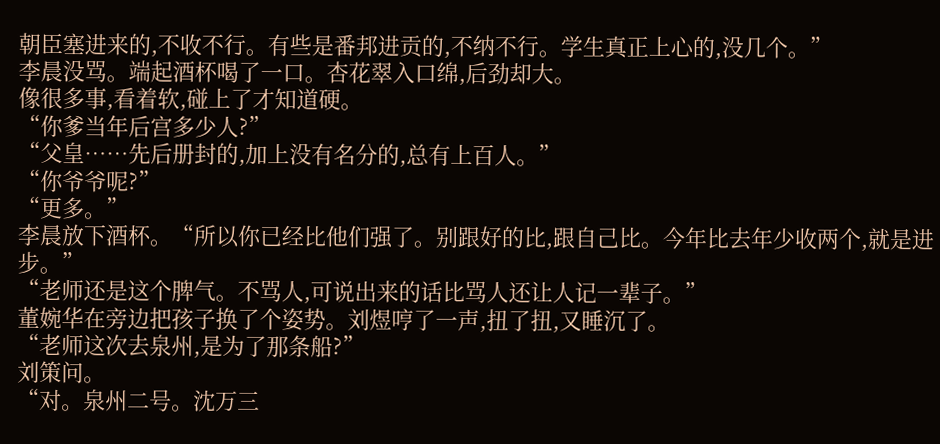朝臣塞进来的,不收不行。有些是番邦进贡的,不纳不行。学生真正上心的,没几个。”
李晨没骂。端起酒杯喝了一口。杏花翠入口绵,后劲却大。
像很多事,看着软,碰上了才知道硬。
“你爹当年后宫多少人?”
“父皇……先后册封的,加上没有名分的,总有上百人。”
“你爷爷呢?”
“更多。”
李晨放下酒杯。“所以你已经比他们强了。别跟好的比,跟自己比。今年比去年少收两个,就是进步。”
“老师还是这个脾气。不骂人,可说出来的话比骂人还让人记一辈子。”
董婉华在旁边把孩子换了个姿势。刘煜哼了一声,扭了扭,又睡沉了。
“老师这次去泉州,是为了那条船?”
刘策问。
“对。泉州二号。沈万三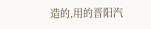造的,用的晋阳汽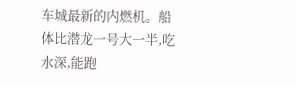车城最新的内燃机。船体比潜龙一号大一半,吃水深,能跑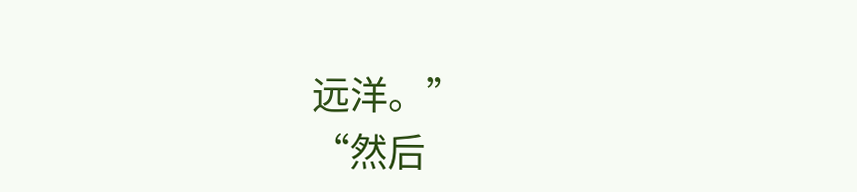远洋。”
“然后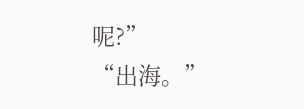呢?”
“出海。”